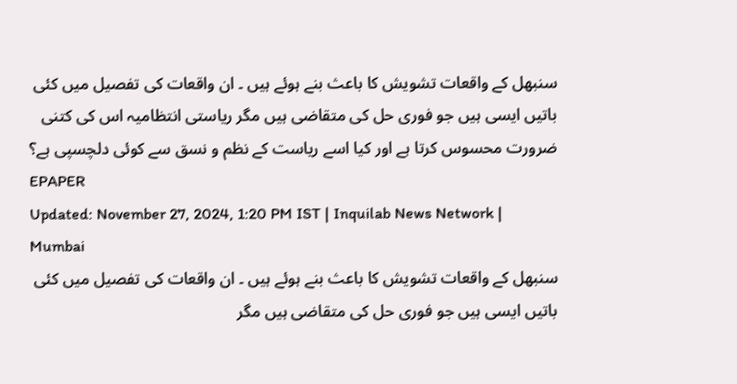سنبھل کے واقعات تشویش کا باعث بنے ہوئے ہیں ۔ ان واقعات کی تفصیل میں کئی باتیں ایسی ہیں جو فوری حل کی متقاضی ہیں مگر ریاستی انتظامیہ اس کی کتنی ضرورت محسوس کرتا ہے اور کیا اسے ریاست کے نظم و نسق سے کوئی دلچسپی ہے؟
EPAPER
Updated: November 27, 2024, 1:20 PM IST | Inquilab News Network | Mumbai
سنبھل کے واقعات تشویش کا باعث بنے ہوئے ہیں ۔ ان واقعات کی تفصیل میں کئی باتیں ایسی ہیں جو فوری حل کی متقاضی ہیں مگر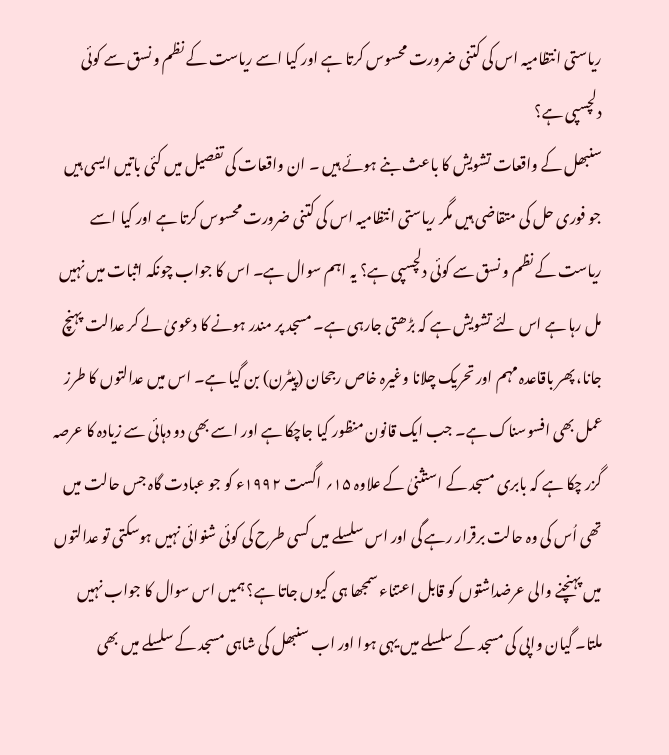ریاستی انتظامیہ اس کی کتنی ضرورت محسوس کرتا ہے اور کیا اسے ریاست کے نظم و نسق سے کوئی دلچسپی ہے؟
سنبھل کے واقعات تشویش کا باعث بنے ہوئے ہیں ۔ ان واقعات کی تفصیل میں کئی باتیں ایسی ہیں جو فوری حل کی متقاضی ہیں مگر ریاستی انتظامیہ اس کی کتنی ضرورت محسوس کرتا ہے اور کیا اسے ریاست کے نظم و نسق سے کوئی دلچسپی ہے؟ یہ اہم سوال ہے۔ اس کا جواب چونکہ اثبات میں نہیں مل رہا ہے اس لئے تشویش ہے کہ بڑھتی جارہی ہے۔ مسجد پر مندر ہونے کا دعویٰ لے کر عدالت پہنچ جانا، پھر باقاعدہ مہم اور تحریک چلانا وغیرہ خاص رجحان (پیٹرن) بن گیا ہے۔ اس میں عدالتوں کا طرز عمل بھی افسوسناک ہے۔ جب ایک قانون منظور کیا جاچکا ہے اور اسے بھی دو دہائی سے زیادہ کا عرصہ گزر چکا ہے کہ بابری مسجد کے استثنیٰ کے علاوہ ۱۵؍ اگست ۱۹۹۲ء کو جو عبادت گاہ جس حالت میں تھی اُس کی وہ حالت برقرار رہے گی اور اس سلسلے میں کسی طرح کی کوئی شنوائی نہیں ہوسکتی تو عدالتوں میں پہنچنے والی عرضداشتوں کو قابل اعتناء سمجھا ہی کیوں جاتا ہے؟ ہمیں اس سوال کا جواب نہیں ملتا۔ گیان واپی کی مسجد کے سلسلے میں یہی ہوا اور اب سنبھل کی شاہی مسجد کے سلسلے میں بھی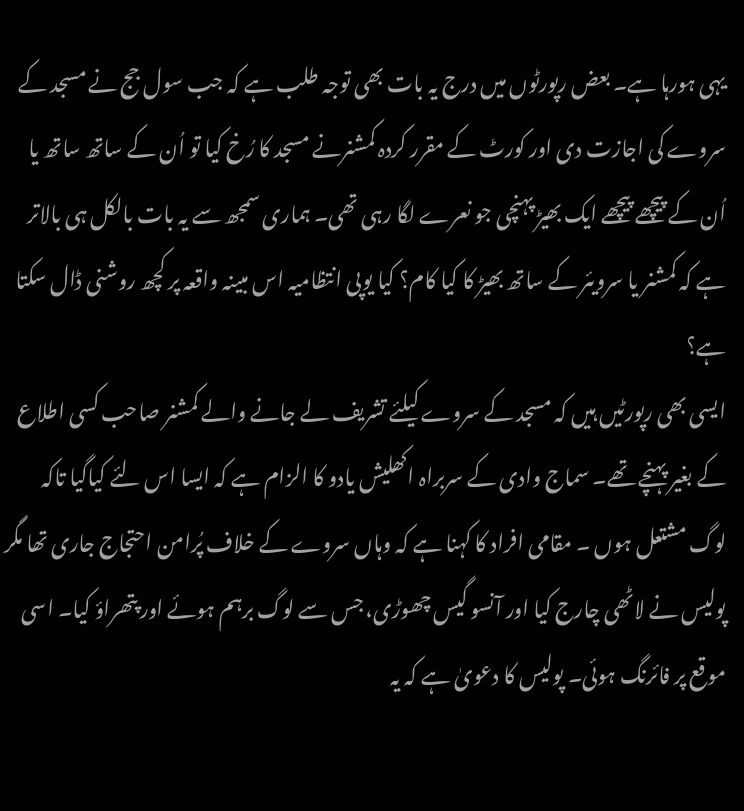یہی ہورہا ہے۔ بعض رپورٹوں میں درج یہ بات بھی توجہ طلب ہے کہ جب سول جج نے مسجد کے سروے کی اجازت دی اور کورٹ کے مقرر کردہ کمشنرنے مسجد کا رُخ کیا تو اُن کے ساتھ ساتھ یا اُن کے پیچھے پیچھے ایک بھیڑ پہنچی جو نعرے لگا رہی تھی۔ ہماری سمجھ سے یہ بات بالکل ہی بالاتر ہے کہ کمشنر یا سرویئر کے ساتھ بھیڑ کا کیا کام؟ کیا یوپی انتظامیہ اس مبینہ واقعہ پر کچھ روشنی ڈال سکتا ہے؟
ایسی بھی رپورٹیں ہیں کہ مسجد کے سروے کیلئے تشریف لے جانے والے کمشنر صاحب کسی اطلاع کے بغیر پہنچے تھے۔ سماج وادی کے سربراہ اکھلیش یادو کا الزام ہے کہ ایسا اس لئے کیاگیا تاکہ لوگ مشتعل ہوں ۔ مقامی افراد کا کہنا ہے کہ وہاں سروے کے خلاف پُرامن احتجاج جاری تھا مگر پولیس نے لاٹھی چارج کیا اور آنسو گیس چھوڑی، جس سے لوگ برہم ہوئے اور پتھراؤ کیا۔ اسی موقع پر فائرنگ ہوئی۔ پولیس کا دعویٰ ہے کہ یہ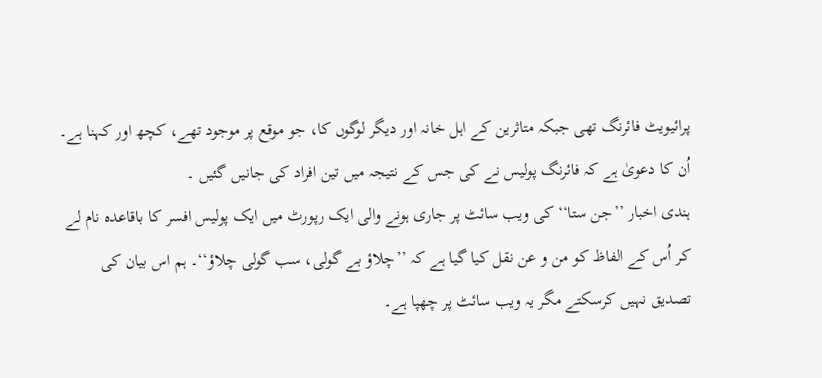پرائیویٹ فائرنگ تھی جبکہ متاثرین کے اہل خانہ اور دیگر لوگوں کا، جو موقع پر موجود تھے، کچھ اور کہنا ہے۔ اُن کا دعویٰ ہے کہ فائرنگ پولیس نے کی جس کے نتیجہ میں تین افراد کی جانیں گئیں ۔
ہندی اخبار ’’جن ستا‘‘ کی ویب سائٹ پر جاری ہونے والی ایک رپورٹ میں ایک پولیس افسر کا باقاعدہ نام لے کر اُس کے الفاظ کو من و عن نقل کیا گیا ہے کہ ’’چلاؤ بے گولی، سب گولی چلاؤ‘‘۔ ہم اس بیان کی تصدیق نہیں کرسکتے مگر یہ ویب سائٹ پر چھپا ہے۔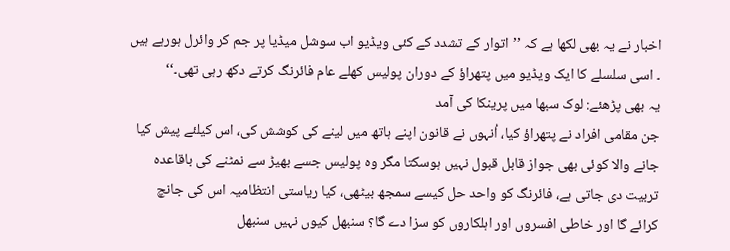اخبار نے یہ بھی لکھا ہے کہ ’’اتوار کے تشدد کے کئی ویڈیو اب سوشل میڈیا پر جم کر وائرل ہورہے ہیں ۔ اسی سلسلے کا ایک ویڈیو میں پتھراؤ کے دوران پولیس کھلے عام فائرنگ کرتے دکھ رہی تھی۔‘‘
یہ بھی پڑھئے: لوک سبھا میں پرینکا کی آمد
جن مقامی افراد نے پتھراؤ کیا، اُنہوں نے قانون اپنے ہاتھ میں لینے کی کوشش کی، اس کیلئے پیش کیا جانے والا کوئی بھی جواز قابل قبول نہیں ہوسکتا مگر وہ پولیس جسے بھیڑ سے نمٹنے کی باقاعدہ تربیت دی جاتی ہے، فائرنگ کو واحد حل کیسے سمجھ بیٹھی، کیا ریاستی انتظامیہ اس کی جانچ کرائے گا اور خاطی افسروں اور اہلکاروں کو سزا دے گا؟ سنبھل کیوں نہیں سنبھل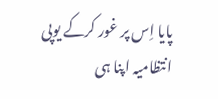پایا اِس پر غور کرکے یوپی انتظامیہ اپنا ہی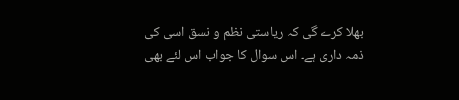بھلا کرے گی کہ ریاستی نظم و نسق اسی کی ذمہ داری ہے۔ اس سوال کا جواب اس لئے بھی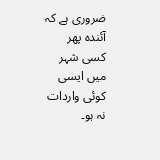ضروری ہے کہ آئندہ پھر کسی شہر میں ایسی کوئی واردات نہ ہو۔